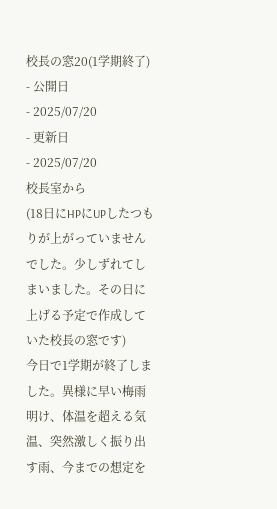校長の窓20(1学期終了)
- 公開日
- 2025/07/20
- 更新日
- 2025/07/20
校長室から
(18日にHPにUPしたつもりが上がっていませんでした。少しずれてしまいました。その日に上げる予定で作成していた校長の窓です)
今日で1学期が終了しました。異様に早い梅雨明け、体温を超える気温、突然激しく振り出す雨、今までの想定を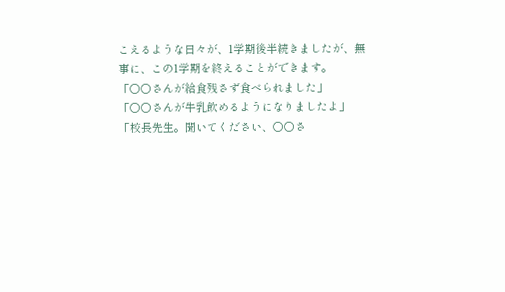こえるような日々が、1学期後半続きましたが、無事に、この1学期を終えることができます。
「○○さんが給食残さず食べられました」
「○○さんが牛乳飲めるようになりましたよ」
「校長先生。聞いてください、○○さ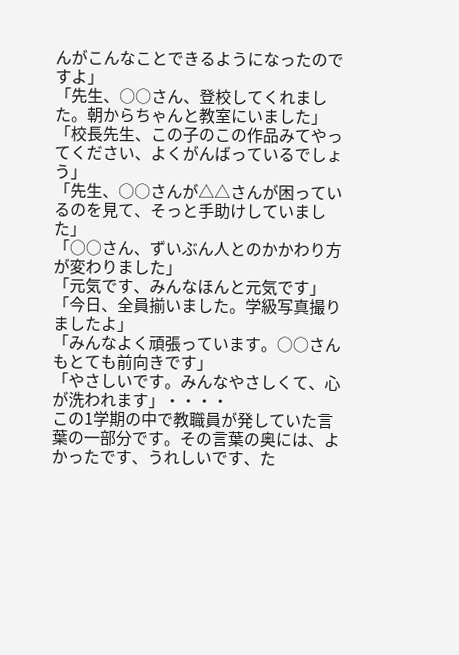んがこんなことできるようになったのですよ」
「先生、○○さん、登校してくれました。朝からちゃんと教室にいました」
「校長先生、この子のこの作品みてやってください、よくがんばっているでしょう」
「先生、○○さんが△△さんが困っているのを見て、そっと手助けしていました」
「○○さん、ずいぶん人とのかかわり方が変わりました」
「元気です、みんなほんと元気です」
「今日、全員揃いました。学級写真撮りましたよ」
「みんなよく頑張っています。○○さんもとても前向きです」
「やさしいです。みんなやさしくて、心が洗われます」・・・・
この1学期の中で教職員が発していた言葉の一部分です。その言葉の奥には、よかったです、うれしいです、た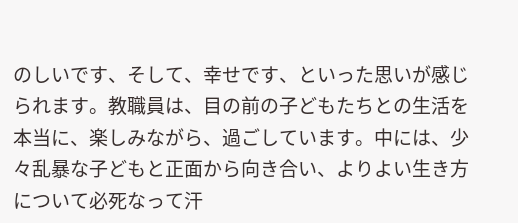のしいです、そして、幸せです、といった思いが感じられます。教職員は、目の前の子どもたちとの生活を本当に、楽しみながら、過ごしています。中には、少々乱暴な子どもと正面から向き合い、よりよい生き方について必死なって汗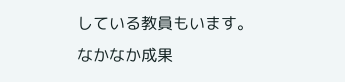している教員もいます。なかなか成果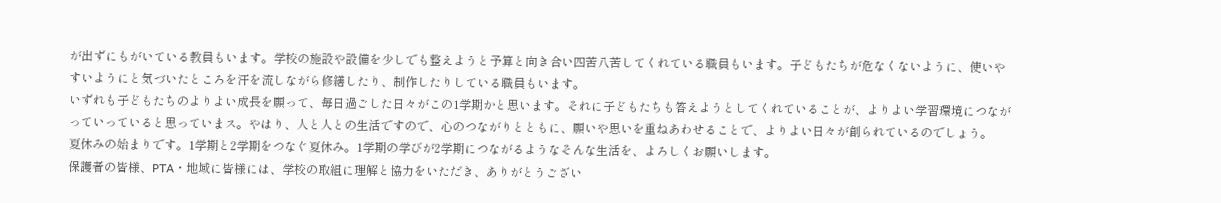が出ずにもがいている教員もいます。学校の施設や設備を少しでも整えようと予算と向き合い四苦八苦してくれている職員もいます。子どもたちが危なくないように、使いやすいようにと気づいたところを汗を流しながら修繕したり、制作したりしている職員もいます。
いずれも子どもたちのよりよい成長を願って、毎日過ごした日々がこの1学期かと思います。それに子どもたちも答えようとしてくれていることが、よりよい学習環境につながっていっていると思っていまス。やはり、人と人との生活ですので、心のつながりとともに、願いや思いを重ねあわせることで、よりよい日々が創られているのでしょう。
夏休みの始まりです。1学期と2学期をつなぐ夏休み。1学期の学びが2学期につながるようなそんな生活を、よろしくお願いします。
保護者の皆様、PTA・地域に皆様には、学校の取組に理解と協力をいただき、ありがとうござい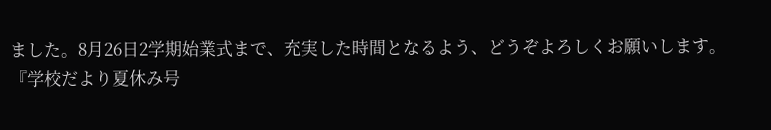ました。8月26日2学期始業式まで、充実した時間となるよう、どうぞよろしくお願いします。
『学校だより夏休み号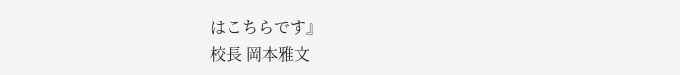はこちらです』
校長 岡本雅文